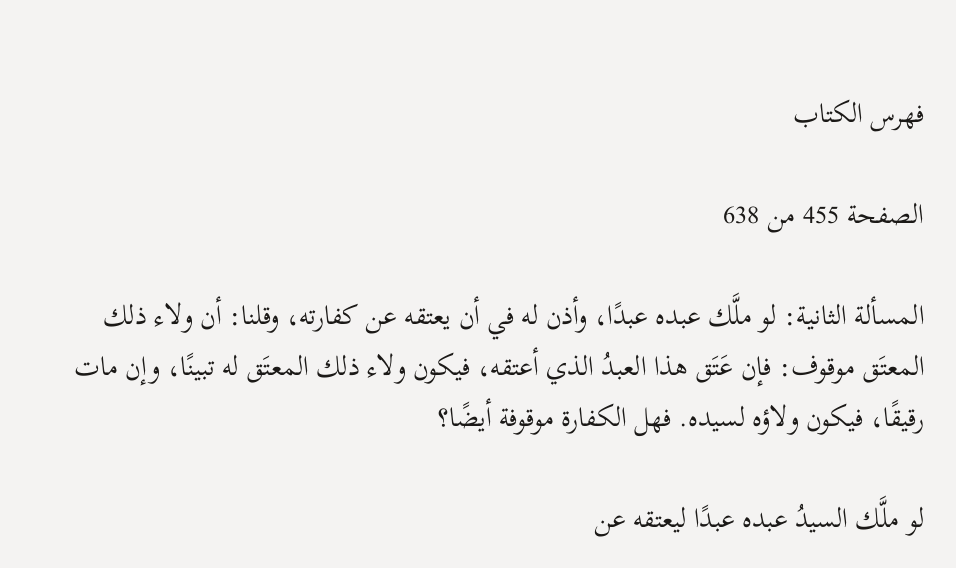فهرس الكتاب

الصفحة 455 من 638

المسألة الثانية: لو ملَّك عبده عبدًا، وأذن له في أن يعتقه عن كفارته، وقلنا: أن ولاء ذلك المعتَق موقوف: فإن عَتَق هذا العبدُ الذي أعتقه، فيكون ولاء ذلك المعتَق له تبينًا، وإن مات رقيقًا، فيكون ولاؤه لسيده. فهل الكفارة موقوفة أيضًا؟

لو ملَّك السيدُ عبده عبدًا ليعتقه عن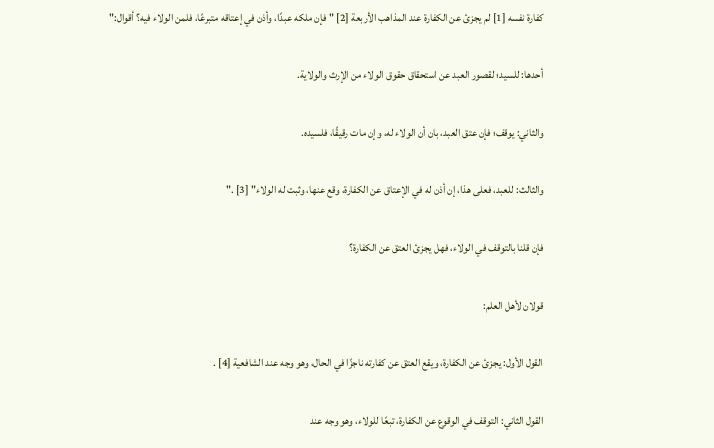كفارة نفسه [1] لم يجزئ عن الكفارة عند المذاهب الأربعة [2] "فإن ملكه عبدًا، وأذن في إعتاقه متبرعًا، فلمن الولاء فيه؟ أقوال:"

أحدها: للسيد؛ لقصور العبد عن استحقاق حقوق الولاء من الإرث والولاية.

والثاني: يوقف؛ فإن عتق العبد، بان أن الولاء له، وإن مات رقيقًا، فلسيده.

والثالث: للعبد، فعلى هذا، إن أذن له في الإعتاق عن الكفارة، وقع عنها، وثبت له الولاء" [3] ."

فإن قلنا بالتوقف في الولاء، فهل يجزئ العتق عن الكفارة؟

قولان لأهل العلم:

القول الأول: يجزئ عن الكفارة، ويقع العتق عن كفارته ناجزًا في الحال، وهو وجه عند الشافعية [4] .

القول الثاني: التوقف في الوقوع عن الكفارة، تبعًا للولاء، وهو وجه عند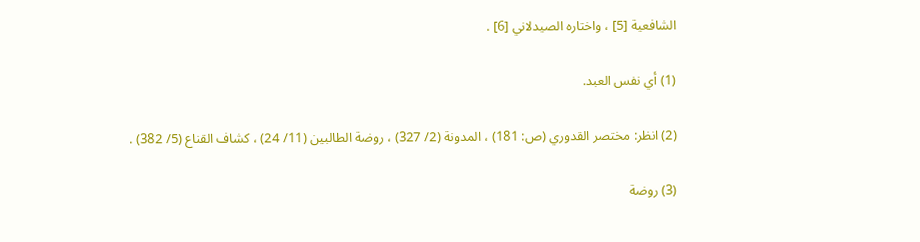الشافعية [5] ، واختاره الصيدلاني [6] .

(1) أي نفس العبد.

(2) انظر: مختصر القدوري (ص: 181) ، المدونة (2/ 327) ، روضة الطالبين (11/ 24) ، كشاف القناع (5/ 382) .

(3) روضة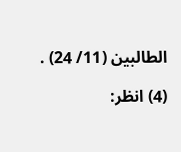الطالبين (11/ 24) .

(4) انظر: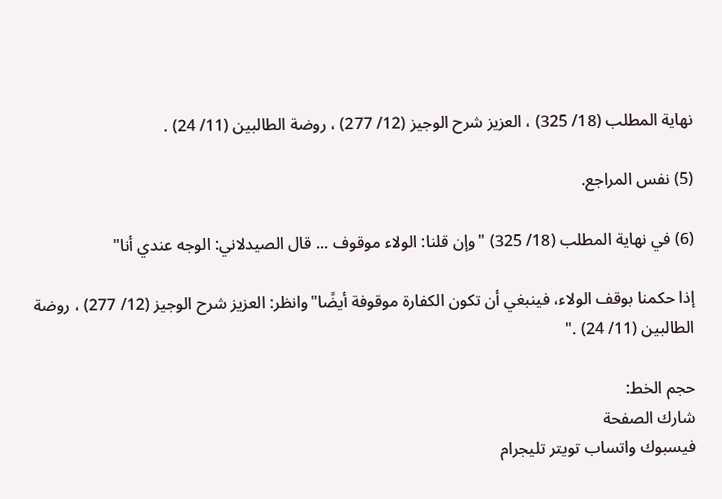نهاية المطلب (18/ 325) ، العزيز شرح الوجيز (12/ 277) ، روضة الطالبين (11/ 24) .

(5) نفس المراجع.

(6) في نهاية المطلب (18/ 325) "وإن قلنا: الولاء موقوف ... قال الصيدلاني: الوجه عندي أنا"

إذا حكمنا بوقف الولاء، فينبغي أن تكون الكفارة موقوفة أيضًا"وانظر: العزيز شرح الوجيز (12/ 277) ، روضة الطالبين (11/ 24) ."

حجم الخط:
شارك الصفحة
فيسبوك واتساب تويتر تليجرام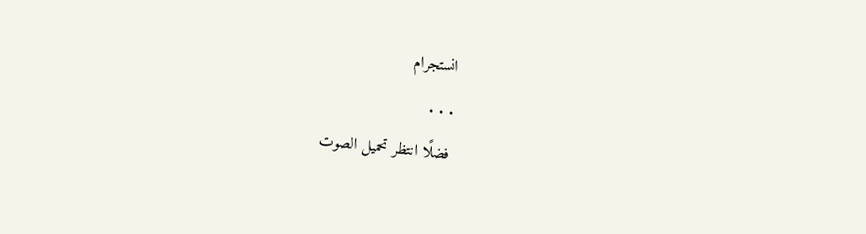انستجرام
. . .
فضلًا انتظر تحميل الصوت